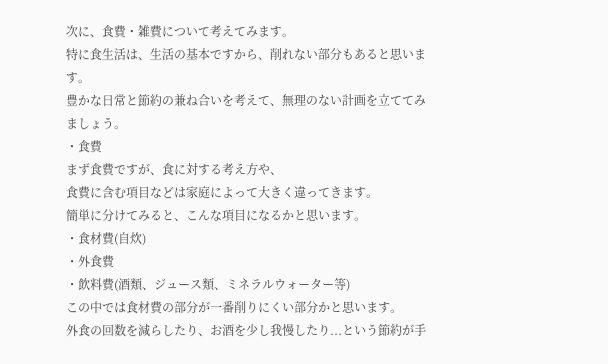次に、食費・雑費について考えてみます。
特に食生活は、生活の基本ですから、削れない部分もあると思います。
豊かな日常と節約の兼ね合いを考えて、無理のない計画を立ててみましょう。
・食費
まず食費ですが、食に対する考え方や、
食費に含む項目などは家庭によって大きく違ってきます。
簡単に分けてみると、こんな項目になるかと思います。
・食材費(自炊)
・外食費
・飲料費(酒類、ジュース類、ミネラルウォーター等)
この中では食材費の部分が一番削りにくい部分かと思います。
外食の回数を減らしたり、お酒を少し我慢したり...という節約が手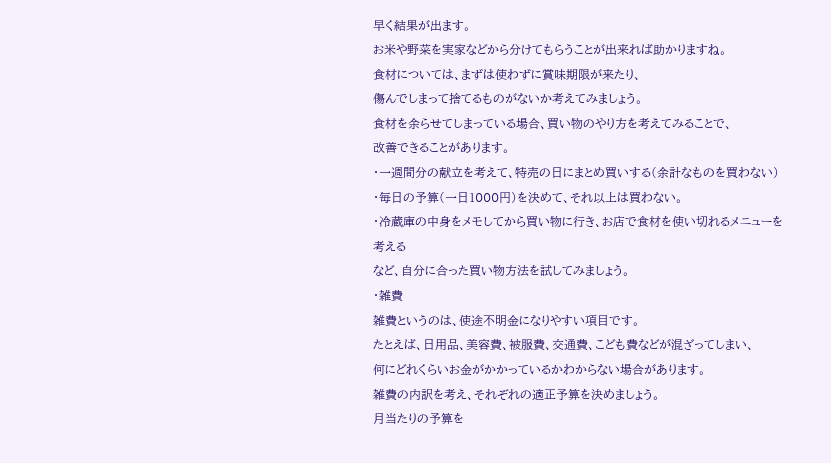早く結果が出ます。
お米や野菜を実家などから分けてもらうことが出来れば助かりますね。
食材については、まずは使わずに賞味期限が来たり、
傷んでしまって捨てるものがないか考えてみましょう。
食材を余らせてしまっている場合、買い物のやり方を考えてみることで、
改善できることがあります。
・一週間分の献立を考えて、特売の日にまとめ買いする(余計なものを買わない)
・毎日の予算(一日1000円)を決めて、それ以上は買わない。
・冷蔵庫の中身をメモしてから買い物に行き、お店で食材を使い切れるメニューを考える
など、自分に合った買い物方法を試してみましょう。
・雑費
雑費というのは、使途不明金になりやすい項目です。
たとえば、日用品、美容費、被服費、交通費、こども費などが混ざってしまい、
何にどれくらいお金がかかっているかわからない場合があります。
雑費の内訳を考え、それぞれの適正予算を決めましょう。
月当たりの予算を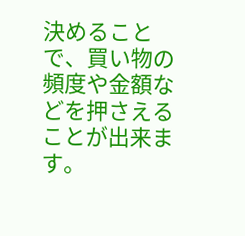決めることで、買い物の頻度や金額などを押さえることが出来ます。